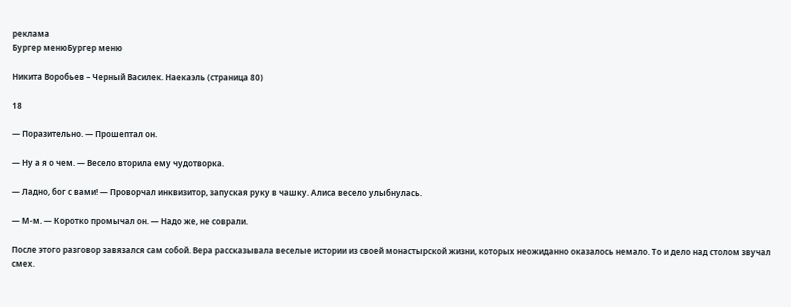реклама
Бургер менюБургер меню

Никита Воробьев – Черный Василек. Наекаэль (страница 80)

18

— Поразительно. — Прошептал он.

— Ну а я о чем. — Весело вторила ему чудотворка.

— Ладно, бог с вами! — Проворчал инквизитор, запуская руку в чашку. Алиса весело улыбнулась.

— М-м. — Коротко промычал он. — Надо же, не соврали.

После этого разговор завязался сам собой. Вера рассказывала веселые истории из своей монастырской жизни, которых неожиданно оказалось немало. То и дело над столом звучал смех.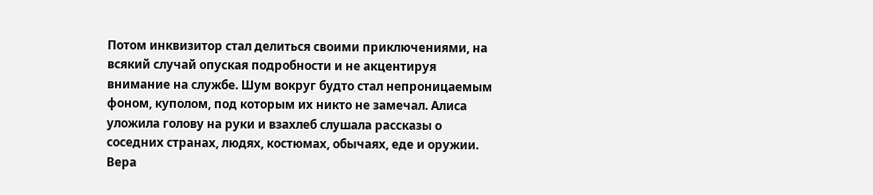Потом инквизитор стал делиться своими приключениями, на всякий случай опуская подробности и не акцентируя внимание на службе. Шум вокруг будто стал непроницаемым фоном, куполом, под которым их никто не замечал. Алиса уложила голову на руки и взахлеб слушала рассказы о соседних странах, людях, костюмах, обычаях, еде и оружии. Вера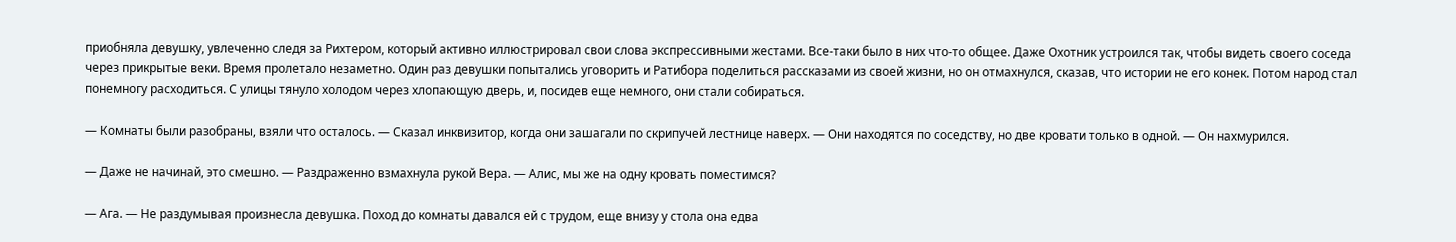приобняла девушку, увлеченно следя за Рихтером, который активно иллюстрировал свои слова экспрессивными жестами. Все-таки было в них что-то общее. Даже Охотник устроился так, чтобы видеть своего соседа через прикрытые веки. Время пролетало незаметно. Один раз девушки попытались уговорить и Ратибора поделиться рассказами из своей жизни, но он отмахнулся, сказав, что истории не его конек. Потом народ стал понемногу расходиться. С улицы тянуло холодом через хлопающую дверь, и, посидев еще немного, они стали собираться.

— Комнаты были разобраны, взяли что осталось. — Сказал инквизитор, когда они зашагали по скрипучей лестнице наверх. — Они находятся по соседству, но две кровати только в одной. — Он нахмурился.

— Даже не начинай, это смешно. — Раздраженно взмахнула рукой Вера. — Алис, мы же на одну кровать поместимся?

— Ага. — Не раздумывая произнесла девушка. Поход до комнаты давался ей с трудом, еще внизу у стола она едва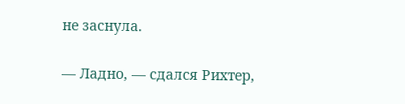не заснула.

— Ладно, — сдался Рихтер,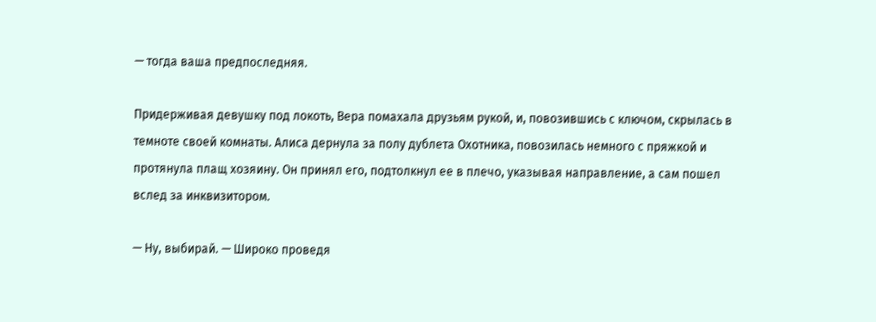— тогда ваша предпоследняя.

Придерживая девушку под локоть, Вера помахала друзьям рукой, и, повозившись с ключом, скрылась в темноте своей комнаты. Алиса дернула за полу дублета Охотника, повозилась немного с пряжкой и протянула плащ хозяину. Он принял его, подтолкнул ее в плечо, указывая направление, а сам пошел вслед за инквизитором.

— Ну, выбирай. — Широко проведя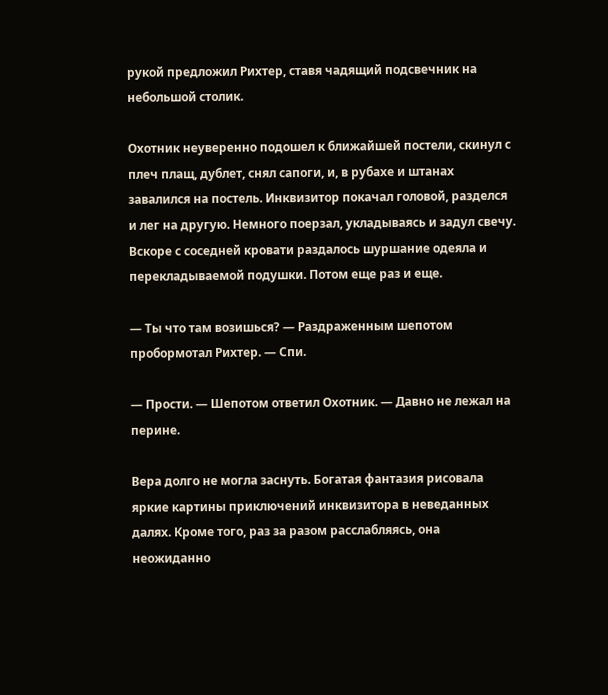рукой предложил Рихтер, ставя чадящий подсвечник на небольшой столик.

Охотник неуверенно подошел к ближайшей постели, скинул с плеч плащ, дублет, снял сапоги, и, в рубахе и штанах завалился на постель. Инквизитор покачал головой, разделся и лег на другую. Немного поерзал, укладываясь и задул свечу. Вскоре с соседней кровати раздалось шуршание одеяла и перекладываемой подушки. Потом еще раз и еще.

— Ты что там возишься? — Раздраженным шепотом пробормотал Рихтер. — Спи.

— Прости. — Шепотом ответил Охотник. — Давно не лежал на перине.

Вера долго не могла заснуть. Богатая фантазия рисовала яркие картины приключений инквизитора в неведанных далях. Кроме того, раз за разом расслабляясь, она неожиданно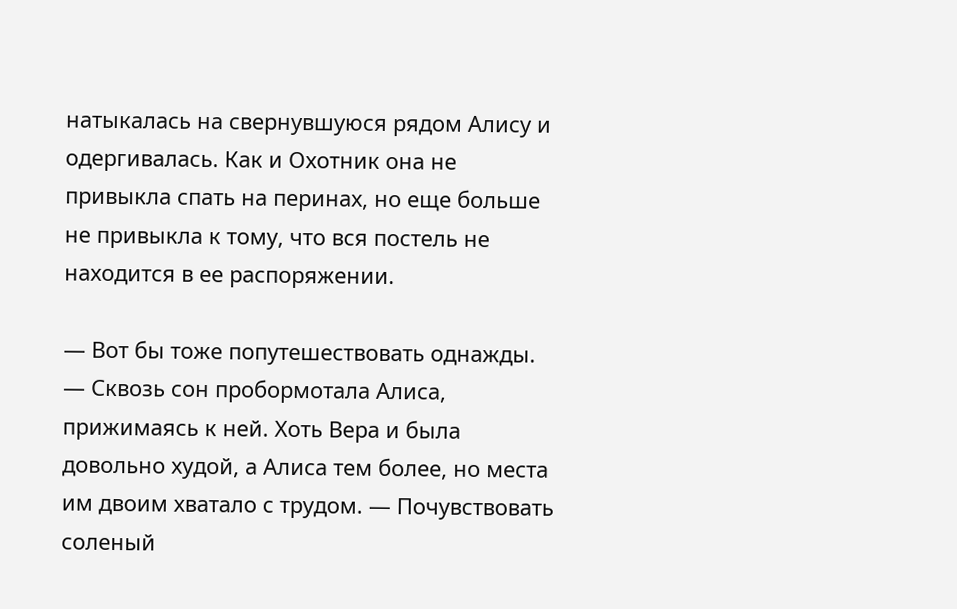натыкалась на свернувшуюся рядом Алису и одергивалась. Как и Охотник она не привыкла спать на перинах, но еще больше не привыкла к тому, что вся постель не находится в ее распоряжении.

— Вот бы тоже попутешествовать однажды. — Сквозь сон пробормотала Алиса, прижимаясь к ней. Хоть Вера и была довольно худой, а Алиса тем более, но места им двоим хватало с трудом. — Почувствовать соленый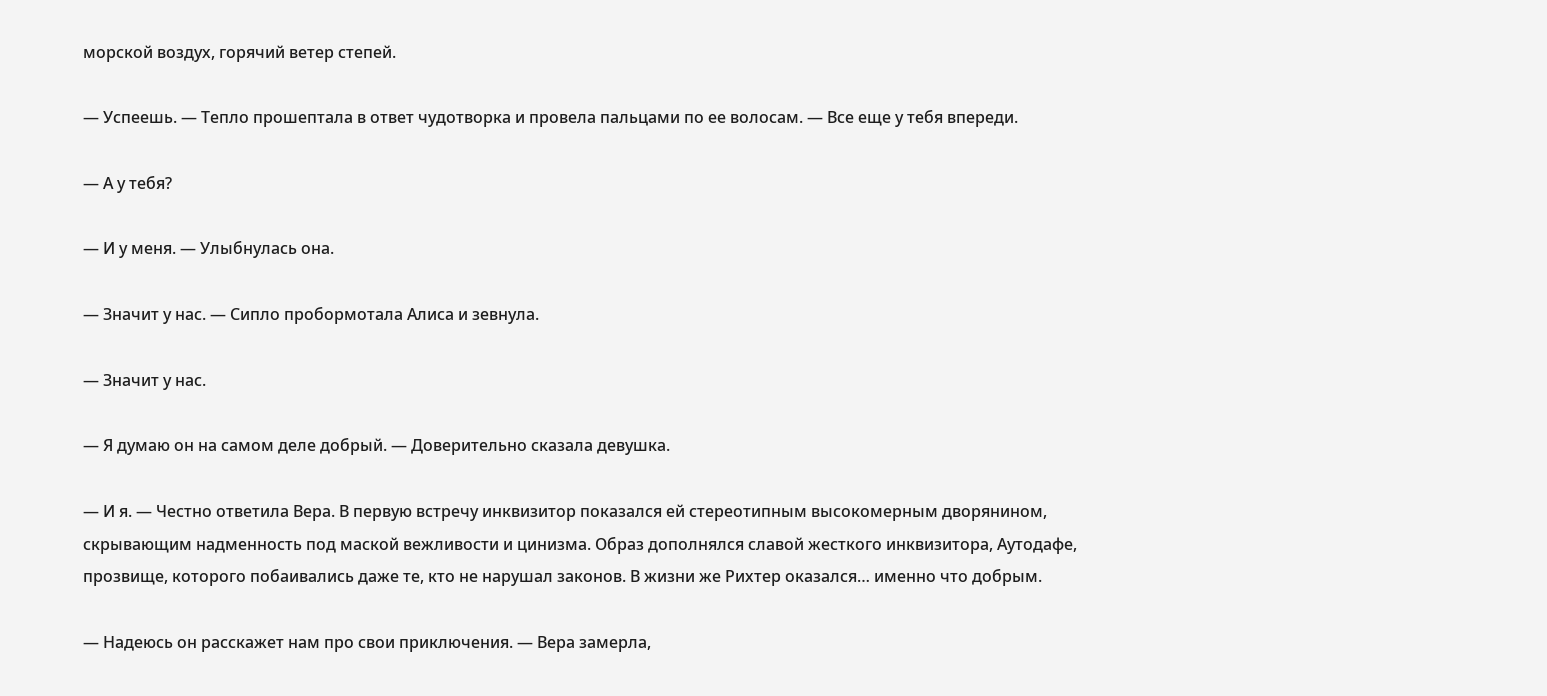морской воздух, горячий ветер степей.

— Успеешь. — Тепло прошептала в ответ чудотворка и провела пальцами по ее волосам. — Все еще у тебя впереди.

— А у тебя?

— И у меня. — Улыбнулась она.

— Значит у нас. — Сипло пробормотала Алиса и зевнула.

— Значит у нас.

— Я думаю он на самом деле добрый. — Доверительно сказала девушка.

— И я. — Честно ответила Вера. В первую встречу инквизитор показался ей стереотипным высокомерным дворянином, скрывающим надменность под маской вежливости и цинизма. Образ дополнялся славой жесткого инквизитора, Аутодафе, прозвище, которого побаивались даже те, кто не нарушал законов. В жизни же Рихтер оказался… именно что добрым.

— Надеюсь он расскажет нам про свои приключения. — Вера замерла,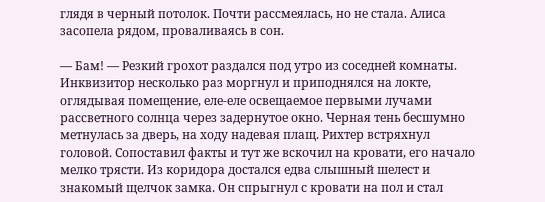глядя в черный потолок. Почти рассмеялась, но не стала. Алиса засопела рядом, проваливаясь в сон.

— Бам! — Резкий грохот раздался под утро из соседней комнаты. Инквизитор несколько раз моргнул и приподнялся на локте, оглядывая помещение, еле-еле освещаемое первыми лучами рассветного солнца через задернутое окно. Черная тень бесшумно метнулась за дверь, на ходу надевая плащ. Рихтер встряхнул головой. Сопоставил факты и тут же вскочил на кровати, его начало мелко трясти. Из коридора достался едва слышный шелест и знакомый щелчок замка. Он спрыгнул с кровати на пол и стал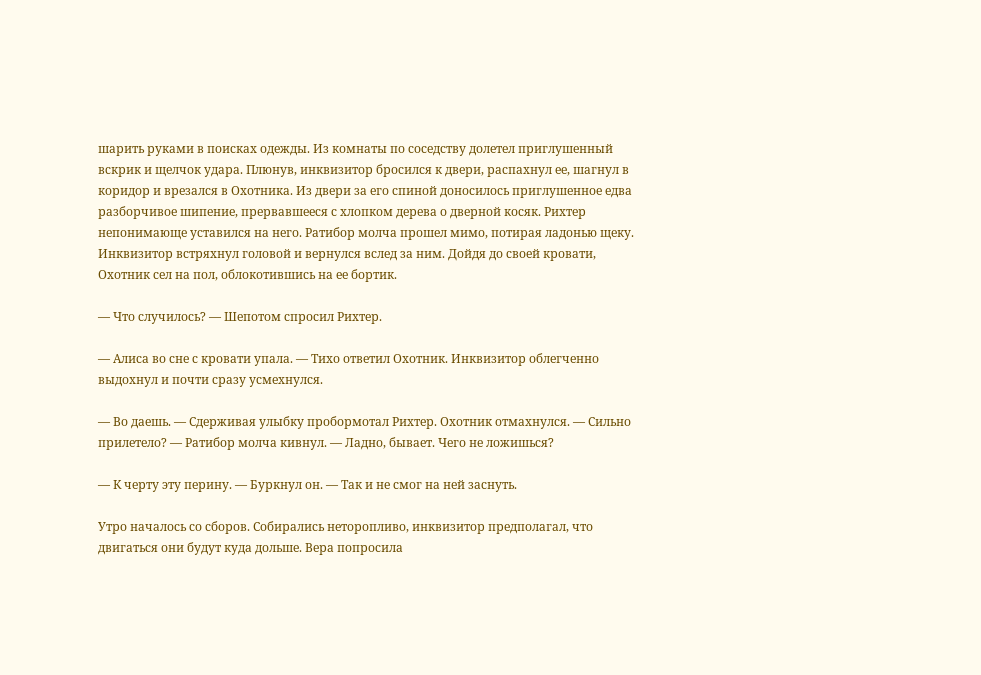шарить руками в поисках одежды. Из комнаты по соседству долетел приглушенный вскрик и щелчок удара. Плюнув, инквизитор бросился к двери, распахнул ее, шагнул в коридор и врезался в Охотника. Из двери за его спиной доносилось приглушенное едва разборчивое шипение, прервавшееся с хлопком дерева о дверной косяк. Рихтер непонимающе уставился на него. Ратибор молча прошел мимо, потирая ладонью щеку. Инквизитор встряхнул головой и вернулся вслед за ним. Дойдя до своей кровати, Охотник сел на пол, облокотившись на ее бортик.

— Что случилось? — Шепотом спросил Рихтер.

— Алиса во сне с кровати упала. — Тихо ответил Охотник. Инквизитор облегченно выдохнул и почти сразу усмехнулся.

— Во даешь. — Сдерживая улыбку пробормотал Рихтер. Охотник отмахнулся. — Сильно прилетело? — Ратибор молча кивнул. — Ладно, бывает. Чего не ложишься?

— К черту эту перину. — Буркнул он. — Так и не смог на ней заснуть.

Утро началось со сборов. Собирались неторопливо, инквизитор предполагал, что двигаться они будут куда дольше. Вера попросила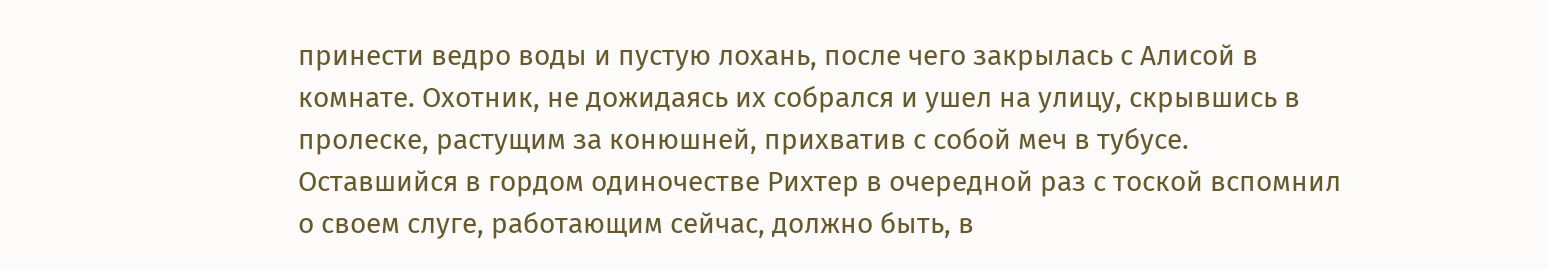принести ведро воды и пустую лохань, после чего закрылась с Алисой в комнате. Охотник, не дожидаясь их собрался и ушел на улицу, скрывшись в пролеске, растущим за конюшней, прихватив с собой меч в тубусе. Оставшийся в гордом одиночестве Рихтер в очередной раз с тоской вспомнил о своем слуге, работающим сейчас, должно быть, в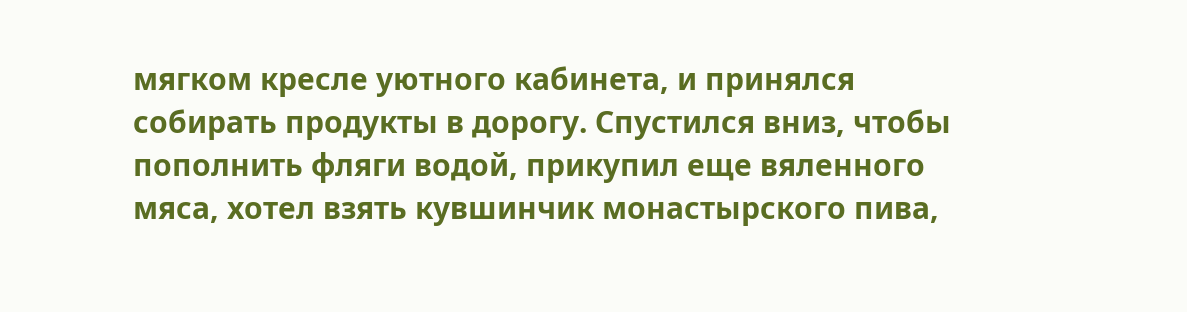мягком кресле уютного кабинета, и принялся собирать продукты в дорогу. Спустился вниз, чтобы пополнить фляги водой, прикупил еще вяленного мяса, хотел взять кувшинчик монастырского пива,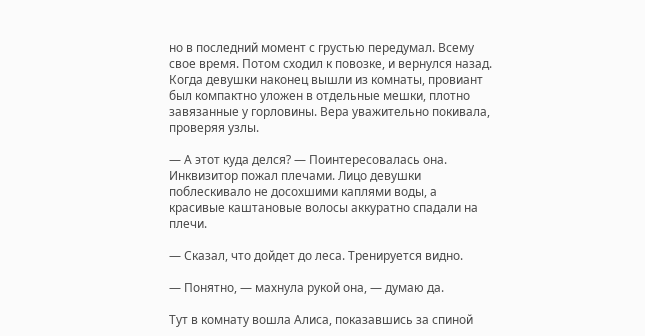но в последний момент с грустью передумал. Всему свое время. Потом сходил к повозке, и вернулся назад. Когда девушки наконец вышли из комнаты, провиант был компактно уложен в отдельные мешки, плотно завязанные у горловины. Вера уважительно покивала, проверяя узлы.

— А этот куда делся? — Поинтересовалась она. Инквизитор пожал плечами. Лицо девушки поблескивало не досохшими каплями воды, а красивые каштановые волосы аккуратно спадали на плечи.

— Сказал, что дойдет до леса. Тренируется видно.

— Понятно, — махнула рукой она, — думаю да.

Тут в комнату вошла Алиса, показавшись за спиной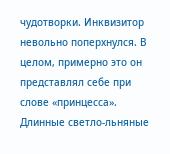чудотворки. Инквизитор невольно поперхнулся. В целом, примерно это он представлял себе при слове «принцесса». Длинные светло-льняные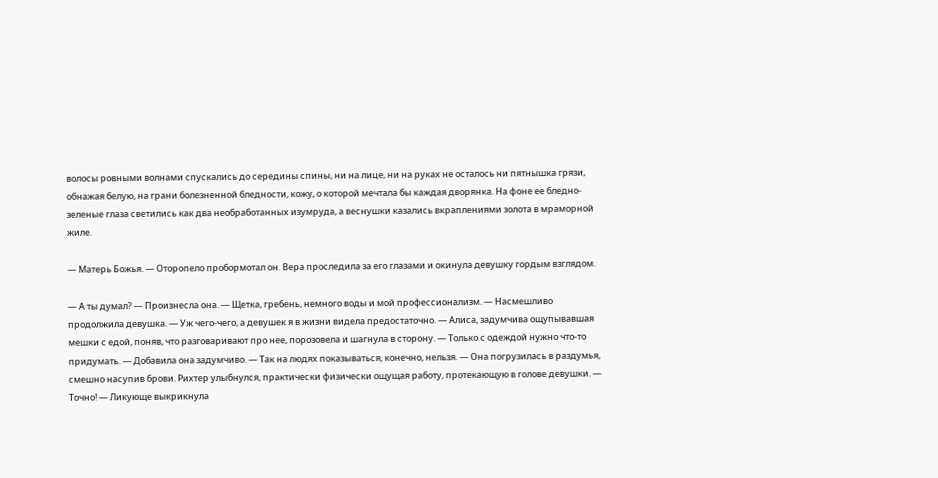волосы ровными волнами спускались до середины спины, ни на лице, ни на руках не осталось ни пятнышка грязи, обнажая белую, на грани болезненной бледности, кожу, о которой мечтала бы каждая дворянка. На фоне ее бледно-зеленые глаза светились как два необработанных изумруда, а веснушки казались вкраплениями золота в мраморной жиле.

— Матерь Божья. — Оторопело пробормотал он. Вера проследила за его глазами и окинула девушку гордым взглядом.

— А ты думал? — Произнесла она. — Щетка, гребень, немного воды и мой профессионализм. — Насмешливо продолжила девушка. — Уж чего-чего, а девушек я в жизни видела предостаточно. — Алиса, задумчива ощупывавшая мешки с едой, поняв, что разговаривают про нее, порозовела и шагнула в сторону. — Только с одеждой нужно что-то придумать. — Добавила она задумчиво. — Так на людях показываться, конечно, нельзя. — Она погрузилась в раздумья, смешно насупив брови. Рихтер улыбнулся, практически физически ощущая работу, протекающую в голове девушки. — Точно! — Ликующе выкрикнула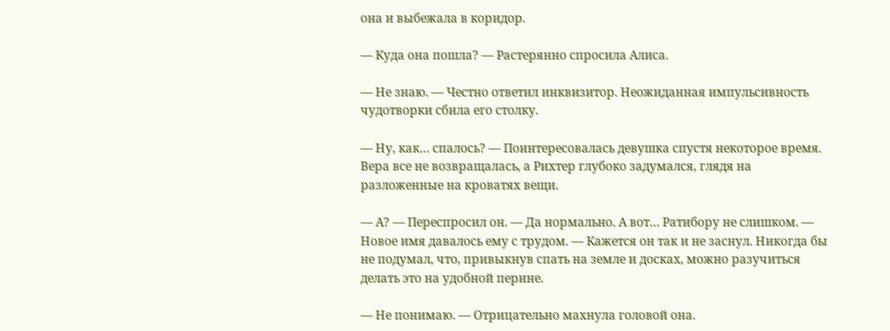она и выбежала в коридор.

— Куда она пошла? — Растерянно спросила Алиса.

— Не знаю. — Честно ответил инквизитор. Неожиданная импульсивность чудотворки сбила его столку.

— Ну, как… спалось? — Поинтересовалась девушка спустя некоторое время. Вера все не возвращалась, а Рихтер глубоко задумался, глядя на разложенные на кроватях вещи.

— А? — Переспросил он. — Да нормально. А вот… Ратибору не слишком. — Новое имя давалось ему с трудом. — Кажется он так и не заснул. Никогда бы не подумал, что, привыкнув спать на земле и досках, можно разучиться делать это на удобной перине.

— Не понимаю. — Отрицательно махнула головой она.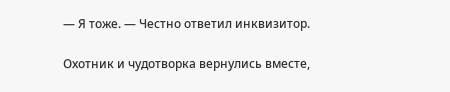— Я тоже. — Честно ответил инквизитор.

Охотник и чудотворка вернулись вместе,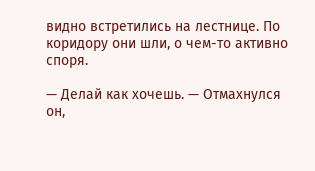видно встретились на лестнице. По коридору они шли, о чем-то активно споря.

— Делай как хочешь. — Отмахнулся он,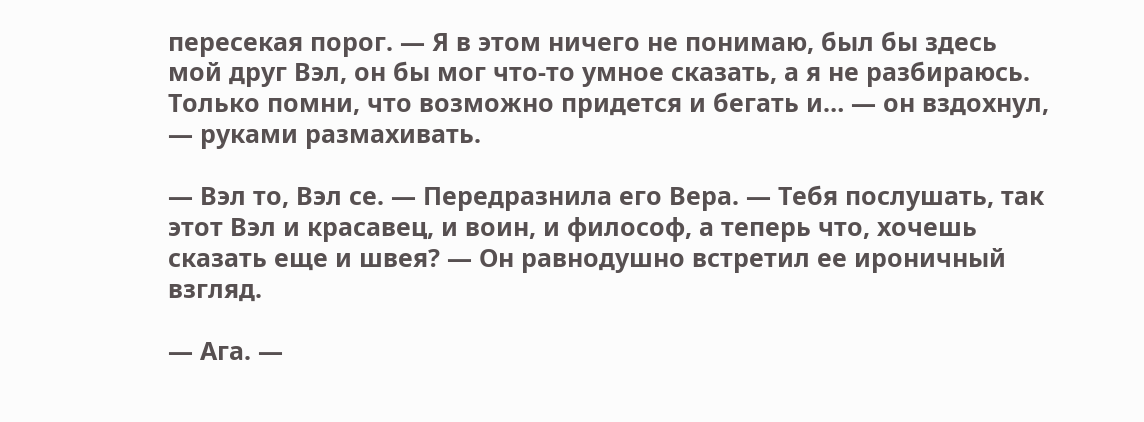пересекая порог. — Я в этом ничего не понимаю, был бы здесь мой друг Вэл, он бы мог что-то умное сказать, а я не разбираюсь. Только помни, что возможно придется и бегать и… — он вздохнул, — руками размахивать.

— Вэл то, Вэл се. — Передразнила его Вера. — Тебя послушать, так этот Вэл и красавец, и воин, и философ, а теперь что, хочешь сказать еще и швея? — Он равнодушно встретил ее ироничный взгляд.

— Ага. —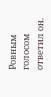Ровным голосом ответил он.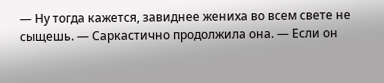— Ну тогда кажется, завиднее жениха во всем свете не сыщешь. — Саркастично продолжила она. — Если он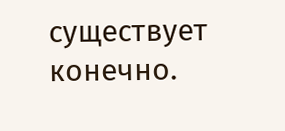существует конечно.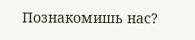Познакомишь нас?